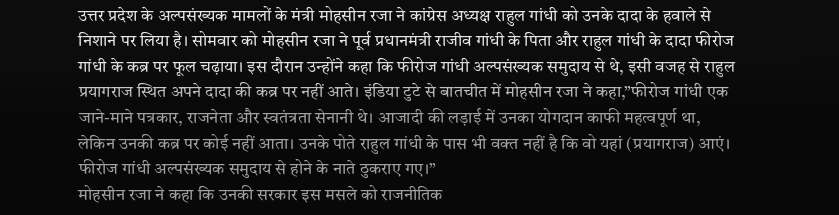उत्तर प्रदेश के अल्पसंख्यक मामलों के मंत्री मोहसीन रजा ने कांग्रेस अध्यक्ष राहुल गांधी को उनके दादा के हवाले से निशाने पर लिया है। सोमवार को मोहसीन रजा ने पूर्व प्रधानमंत्री राजीव गांधी के पिता और राहुल गांधी के दादा फीरोज गांधी के कब्र पर फूल चढ़ाया। इस दौरान उन्होंने कहा कि फीरोज गांधी अल्पसंख्यक समुदाय से थे, इसी वजह से राहुल प्रयागराज स्थित अपने दादा की कब्र पर नहीं आते। इंडिया टुटे से बातचीत में मोहसीन रजा ने कहा,”फीरोज गांधी एक जाने-माने पत्रकार, राजनेता और स्वतंत्रता सेनानी थे। आजादी की लड़ाई में उनका योगदान काफी महत्वपूर्ण था, लेकिन उनकी कब्र पर कोई नहीं आता। उनके पोते राहुल गांधी के पास भी वक्त नहीं है कि वो यहां (प्रयागराज) आएं। फीरोज गांधी अल्पसंख्यक समुदाय से होने के नाते ठुकराए गए।”
मोहसीन रजा ने कहा कि उनकी सरकार इस मसले को राजनीतिक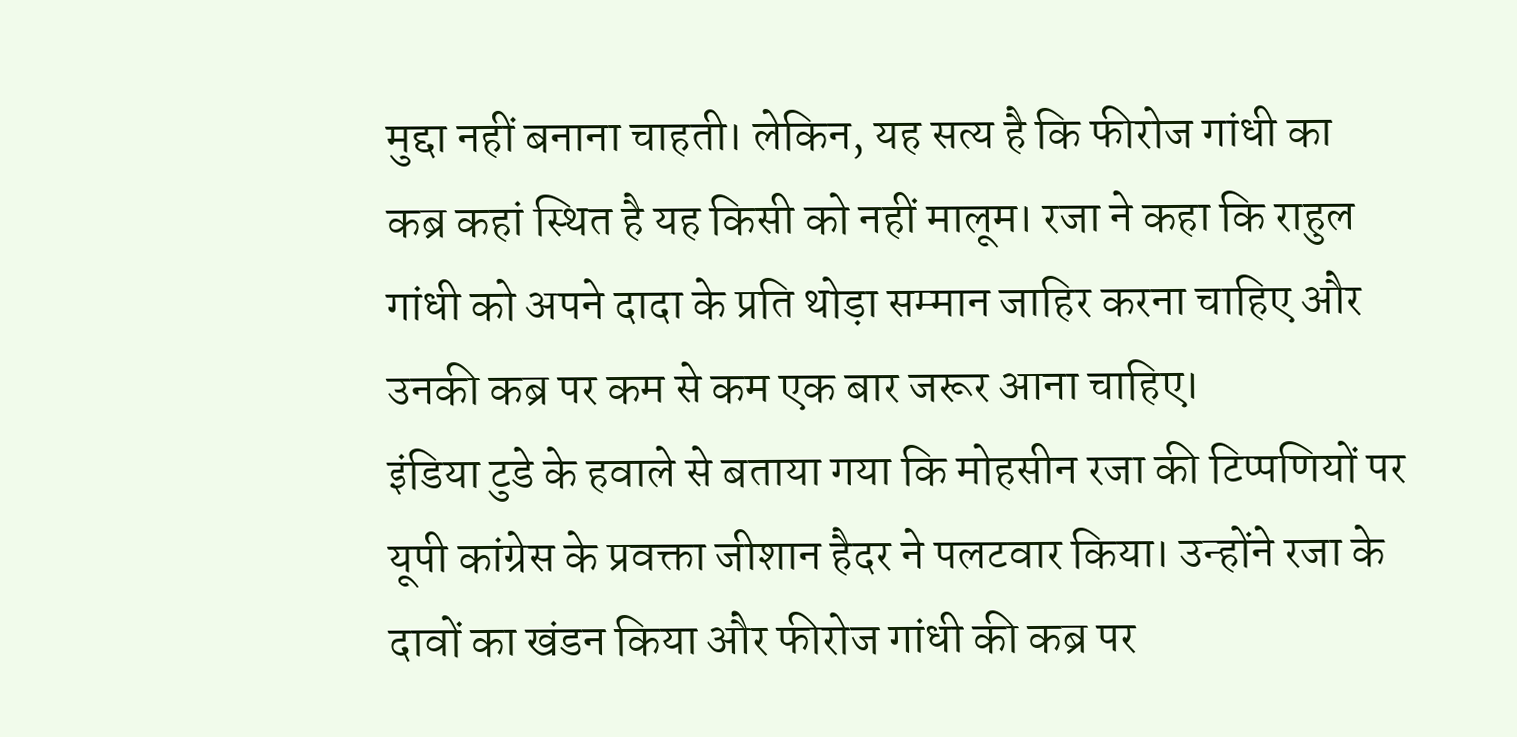मुद्दा नहीं बनाना चाहती। लेकिन, यह सत्य है कि फीरोज गांधी का कब्र कहां स्थित है यह किसी को नहीं मालूम। रजा ने कहा कि राहुल गांधी को अपने दादा के प्रति थोड़ा सम्मान जाहिर करना चाहिए और उनकी कब्र पर कम से कम एक बार जरूर आना चाहिए।
इंडिया टुडे के हवाले से बताया गया कि मोहसीन रजा की टिप्पणियों पर यूपी कांग्रेस के प्रवक्ता जीशान हैदर ने पलटवार किया। उन्होंने रजा के दावों का खंडन किया और फीरोज गांधी की कब्र पर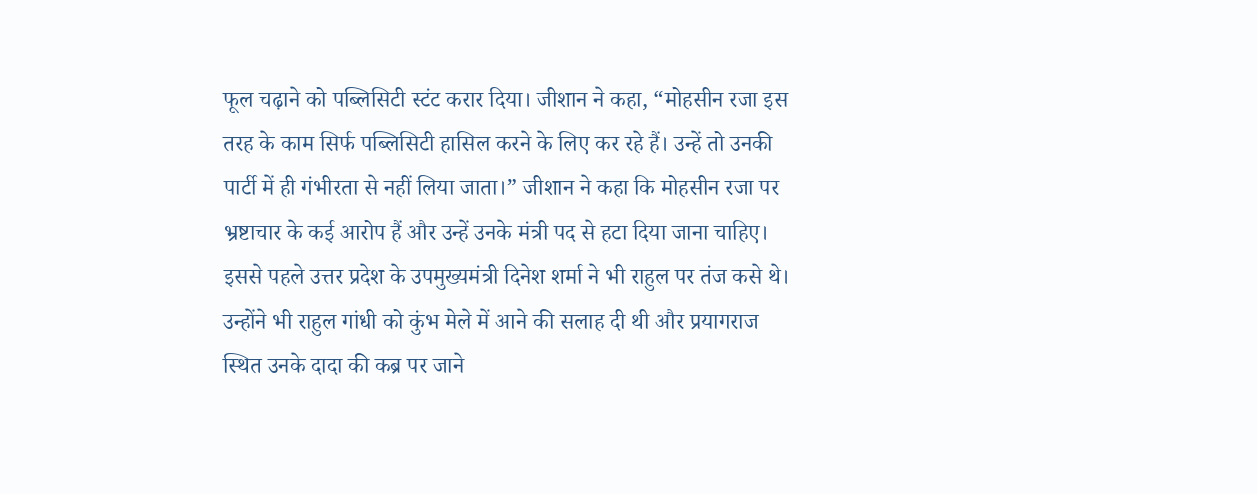फूल चढ़ाने को पब्लिसिटी स्टंट करार दिया। जीशान ने कहा, “मोहसीन रजा इस तरह के काम सिर्फ पब्लिसिटी हासिल करने के लिए कर रहे हैं। उन्हें तो उनकी पार्टी में ही गंभीरता से नहीं लिया जाता।” जीशान ने कहा कि मोहसीन रजा पर भ्रष्टाचार के कई आरोप हैं और उन्हें उनके मंत्री पद से हटा दिया जाना चाहिए।
इससे पहले उत्तर प्रदेश के उपमुख्यमंत्री दिनेश शर्मा ने भी राहुल पर तंज कसे थे। उन्होंने भी राहुल गांधी को कुंभ मेले में आने की सलाह दी थी और प्रयागराज स्थित उनके दादा की कब्र पर जाने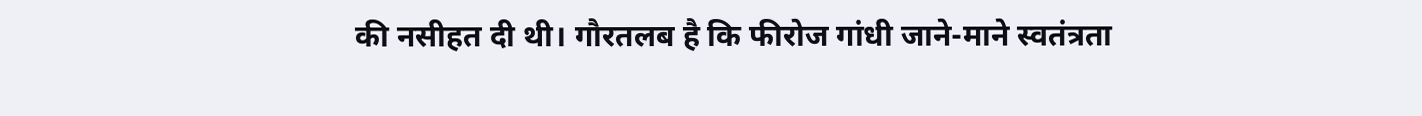की नसीहत दी थी। गौरतलब है कि फीरोज गांधी जाने-माने स्वतंत्रता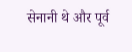सेनानी थे और पूर्व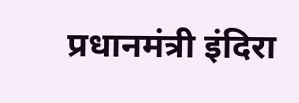प्रधानमंत्री इंदिरा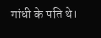गांधी के पति थे।